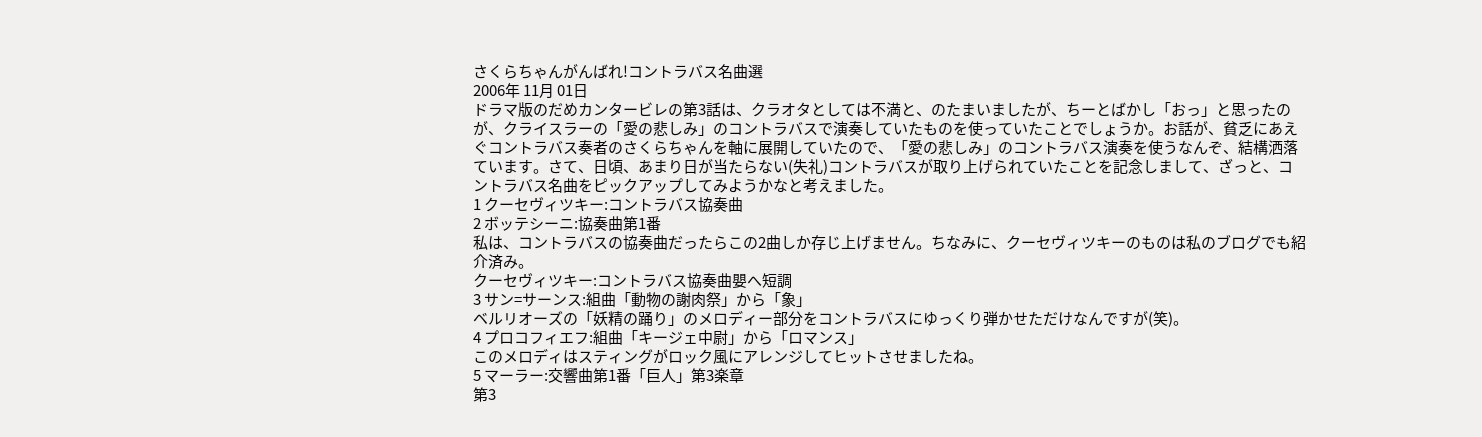さくらちゃんがんばれ!コントラバス名曲選
2006年 11月 01日
ドラマ版のだめカンタービレの第3話は、クラオタとしては不満と、のたまいましたが、ちーとばかし「おっ」と思ったのが、クライスラーの「愛の悲しみ」のコントラバスで演奏していたものを使っていたことでしょうか。お話が、貧乏にあえぐコントラバス奏者のさくらちゃんを軸に展開していたので、「愛の悲しみ」のコントラバス演奏を使うなんぞ、結構洒落ています。さて、日頃、あまり日が当たらない(失礼)コントラバスが取り上げられていたことを記念しまして、ざっと、コントラバス名曲をピックアップしてみようかなと考えました。
1 クーセヴィツキー:コントラバス協奏曲
2 ボッテシーニ:協奏曲第1番
私は、コントラバスの協奏曲だったらこの2曲しか存じ上げません。ちなみに、クーセヴィツキーのものは私のブログでも紹介済み。
クーセヴィツキー:コントラバス協奏曲嬰へ短調
3 サン=サーンス:組曲「動物の謝肉祭」から「象」
ベルリオーズの「妖精の踊り」のメロディー部分をコントラバスにゆっくり弾かせただけなんですが(笑)。
4 プロコフィエフ:組曲「キージェ中尉」から「ロマンス」
このメロディはスティングがロック風にアレンジしてヒットさせましたね。
5 マーラー:交響曲第1番「巨人」第3楽章
第3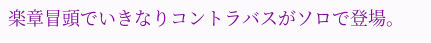楽章冒頭でいきなりコントラバスがソロで登場。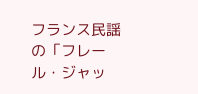フランス民謡の「フレール・ジャッ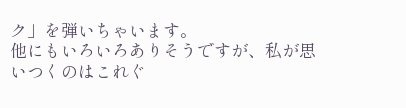ク」を弾いちゃいます。
他にもいろいろありそうですが、私が思いつくのはこれぐ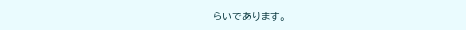らいであります。